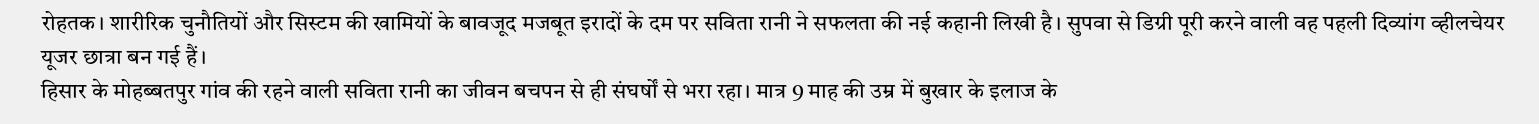रोहतक। शारीरिक चुनौतियों और सिस्टम की खामियों के बावजूद मजबूत इरादों के दम पर सविता रानी ने सफलता की नई कहानी लिखी है। सुपवा से डिग्री पूरी करने वाली वह पहली दिव्यांग व्हीलचेयर यूजर छात्रा बन गई हैं।
हिसार के मोहब्बतपुर गांव की रहने वाली सविता रानी का जीवन बचपन से ही संघर्षों से भरा रहा। मात्र 9 माह की उम्र में बुखार के इलाज के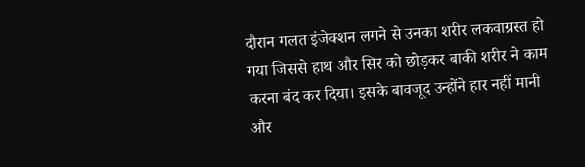दौरान गलत इंजेक्शन लगने से उनका शरीर लकवाग्रस्त हो गया जिससे हाथ और सिर को छोड़कर बाकी शरीर ने काम करना बंद कर दिया। इसके बावजूद उन्होंने हार नहीं मानी और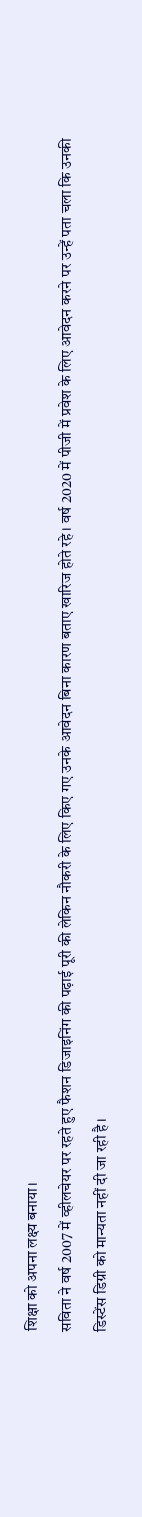शिक्षा को अपना लक्ष्य बनाया।
सविता ने वर्ष 2007 में व्हीलचेयर पर रहते हुए फैशन डिजाइनिंग की पढ़ाई पूरी की लेकिन नौकरी के लिए किए गए उनके आवेदन बिना कारण बताए खारिज होते रहे। वर्ष 2020 में पीजी में प्रवेश के लिए आवेदन करने पर उन्हें पता चला कि उनकी डिस्टेंस डिग्री को मान्यता नहीं दी जा रही है।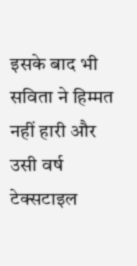इसके बाद भी सविता ने हिम्मत नहीं हारी और उसी वर्ष टेक्सटाइल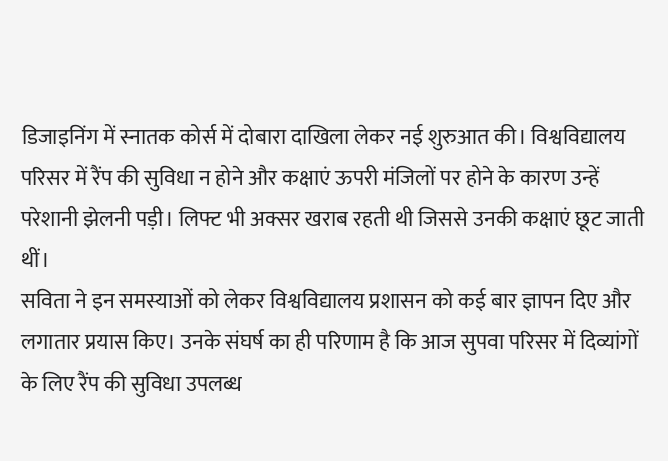डिजाइनिंग में स्नातक कोर्स में दोबारा दाखिला लेकर नई शुरुआत की। विश्वविद्यालय परिसर में रैंप की सुविधा न होने और कक्षाएं ऊपरी मंजिलों पर होने के कारण उन्हें परेशानी झेलनी पड़ी। लिफ्ट भी अक्सर खराब रहती थी जिससे उनकी कक्षाएं छूट जाती थीं।
सविता ने इन समस्याओं को लेकर विश्वविद्यालय प्रशासन को कई बार ज्ञापन दिए और लगातार प्रयास किए। उनके संघर्ष का ही परिणाम है कि आज सुपवा परिसर में दिव्यांगों के लिए रैंप की सुविधा उपलब्ध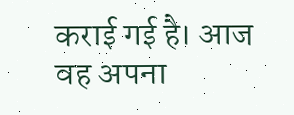कराई गई है। आज वह अपना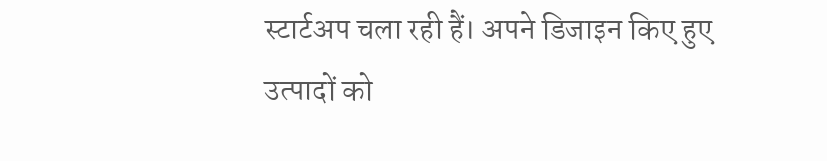स्टार्टअप चला रही हैं। अपने डिजाइन किए हुए उत्पादों को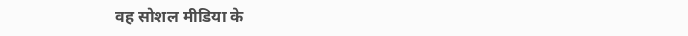वह सोशल मीडिया के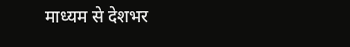माध्यम से देशभर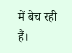में बेच रही हैं।